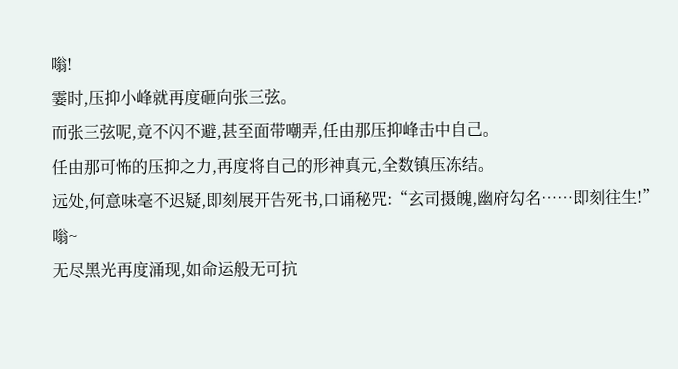嗡!
霎时,压抑小峰就再度砸向张三弦。
而张三弦呢,竟不闪不避,甚至面带嘲弄,任由那压抑峰击中自己。
任由那可怖的压抑之力,再度将自己的形神真元,全数镇压冻结。
远处,何意味毫不迟疑,即刻展开告死书,口诵秘咒:“玄司摄魄,幽府勾名……即刻往生!”
嗡~
无尽黑光再度涌现,如命运般无可抗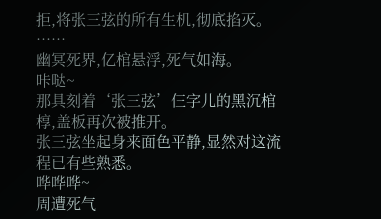拒,将张三弦的所有生机,彻底掐灭。
……
幽冥死界,亿棺悬浮,死气如海。
咔哒~
那具刻着‘张三弦’仨字儿的黑沉棺椁,盖板再次被推开。
张三弦坐起身来面色平静,显然对这流程已有些熟悉。
哗哗哗~
周遭死气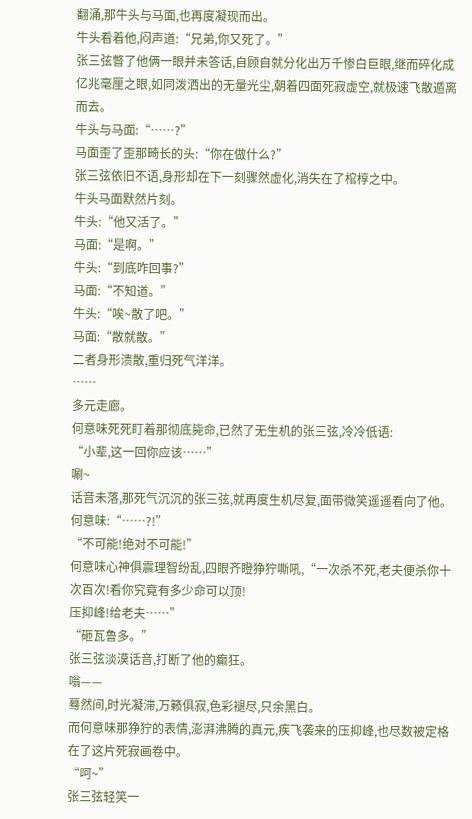翻涌,那牛头与马面,也再度凝现而出。
牛头看着他,闷声道:“兄弟,你又死了。”
张三弦瞥了他俩一眼并未答话,自顾自就分化出万千惨白巨眼,继而碎化成亿兆毫厘之眼,如同泼洒出的无量光尘,朝着四面死寂虚空,就极速飞散遁离而去。
牛头与马面:“……?”
马面歪了歪那畸长的头:“你在做什么?”
张三弦依旧不语,身形却在下一刻骤然虚化,消失在了棺椁之中。
牛头马面默然片刻。
牛头:“他又活了。”
马面:“是啊。”
牛头:“到底咋回事?”
马面:“不知道。”
牛头:“唉~散了吧。”
马面:“散就散。”
二者身形溃散,重归死气洋洋。
……
多元走廊。
何意味死死盯着那彻底毙命,已然了无生机的张三弦,冷冷低语:
“小辈,这一回你应该……”
唰~
话音未落,那死气沉沉的张三弦,就再度生机尽复,面带微笑遥遥看向了他。
何意味:“……?!”
“不可能!绝对不可能!”
何意味心神俱震理智纷乱,四眼齐瞪狰狞嘶吼,“一次杀不死,老夫便杀你十次百次!看你究竟有多少命可以顶!
压抑峰!给老夫……”
“砸瓦鲁多。”
张三弦淡漠话音,打断了他的癫狂。
嗡——
蓦然间,时光凝滞,万籁俱寂,色彩褪尽,只余黑白。
而何意味那狰狞的表情,澎湃沸腾的真元,疾飞袭来的压抑峰,也尽数被定格在了这片死寂画卷中。
“呵~”
张三弦轻笑一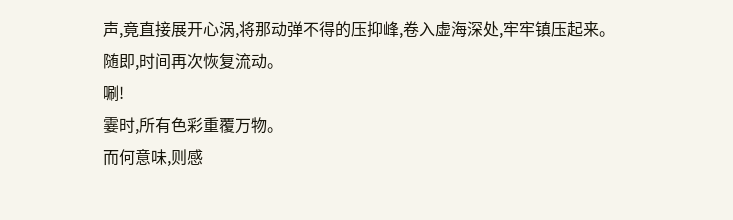声,竟直接展开心涡,将那动弹不得的压抑峰,卷入虚海深处,牢牢镇压起来。
随即,时间再次恢复流动。
唰!
霎时,所有色彩重覆万物。
而何意味,则感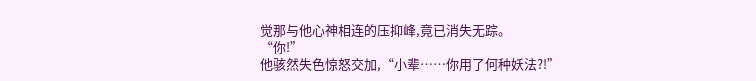觉那与他心神相连的压抑峰,竟已消失无踪。
“你!”
他骇然失色惊怒交加,“小辈……你用了何种妖法?!”